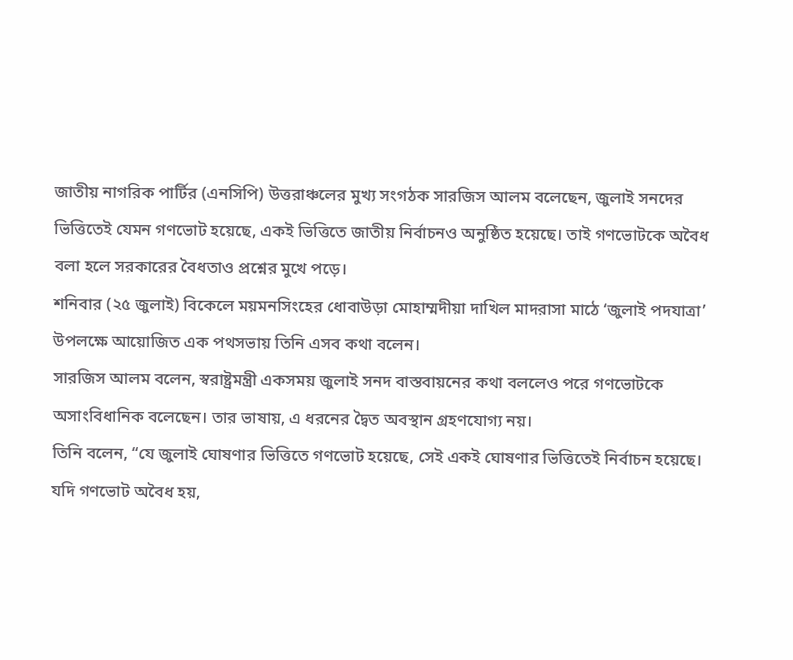জাতীয় নাগরিক পার্টির (এনসিপি) উত্তরাঞ্চলের মুখ্য সংগঠক সারজিস আলম বলেছেন, জুলাই সনদের ভিত্তিতেই যেমন গণভোট হয়েছে, একই ভিত্তিতে জাতীয় নির্বাচনও অনুষ্ঠিত হয়েছে। তাই গণভোটকে অবৈধ বলা হলে সরকারের বৈধতাও প্রশ্নের মুখে পড়ে।
শনিবার (২৫ জুলাই) বিকেলে ময়মনসিংহের ধোবাউড়া মোহাম্মদীয়া দাখিল মাদরাসা মাঠে ‘জুলাই পদযাত্রা’ উপলক্ষে আয়োজিত এক পথসভায় তিনি এসব কথা বলেন।
সারজিস আলম বলেন, স্বরাষ্ট্রমন্ত্রী একসময় জুলাই সনদ বাস্তবায়নের কথা বললেও পরে গণভোটকে অসাংবিধানিক বলেছেন। তার ভাষায়, এ ধরনের দ্বৈত অবস্থান গ্রহণযোগ্য নয়।
তিনি বলেন, “যে জুলাই ঘোষণার ভিত্তিতে গণভোট হয়েছে, সেই একই ঘোষণার ভিত্তিতেই নির্বাচন হয়েছে। যদি গণভোট অবৈধ হয়,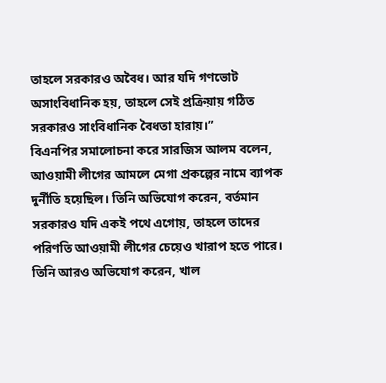তাহলে সরকারও অবৈধ। আর যদি গণভোট অসাংবিধানিক হয়, তাহলে সেই প্রক্রিয়ায় গঠিত সরকারও সাংবিধানিক বৈধতা হারায়।”
বিএনপির সমালোচনা করে সারজিস আলম বলেন, আওয়ামী লীগের আমলে মেগা প্রকল্পের নামে ব্যাপক দুর্নীতি হয়েছিল। তিনি অভিযোগ করেন, বর্তমান সরকারও যদি একই পথে এগোয়, তাহলে তাদের পরিণতি আওয়ামী লীগের চেয়েও খারাপ হতে পারে।
তিনি আরও অভিযোগ করেন, খাল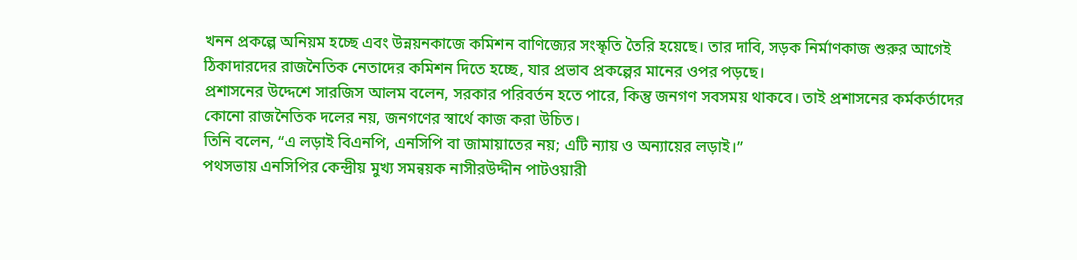খনন প্রকল্পে অনিয়ম হচ্ছে এবং উন্নয়নকাজে কমিশন বাণিজ্যের সংস্কৃতি তৈরি হয়েছে। তার দাবি, সড়ক নির্মাণকাজ শুরুর আগেই ঠিকাদারদের রাজনৈতিক নেতাদের কমিশন দিতে হচ্ছে, যার প্রভাব প্রকল্পের মানের ওপর পড়ছে।
প্রশাসনের উদ্দেশে সারজিস আলম বলেন, সরকার পরিবর্তন হতে পারে, কিন্তু জনগণ সবসময় থাকবে। তাই প্রশাসনের কর্মকর্তাদের কোনো রাজনৈতিক দলের নয়, জনগণের স্বার্থে কাজ করা উচিত।
তিনি বলেন, “এ লড়াই বিএনপি, এনসিপি বা জামায়াতের নয়; এটি ন্যায় ও অন্যায়ের লড়াই।”
পথসভায় এনসিপির কেন্দ্রীয় মুখ্য সমন্বয়ক নাসীরউদ্দীন পাটওয়ারী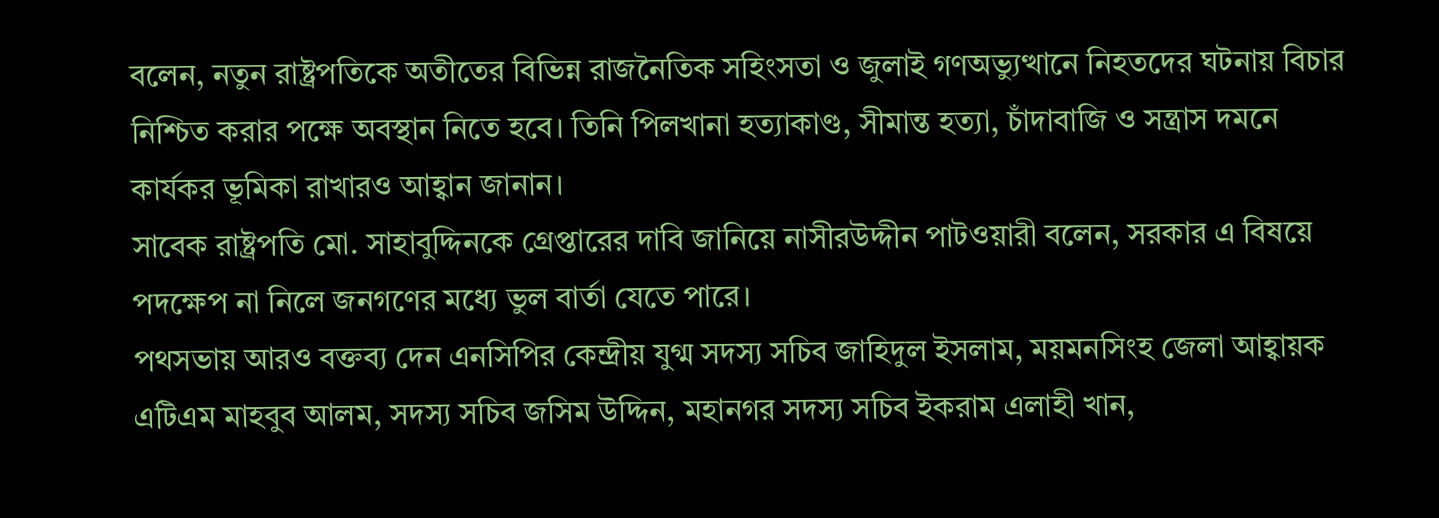বলেন, নতুন রাষ্ট্রপতিকে অতীতের বিভিন্ন রাজনৈতিক সহিংসতা ও জুলাই গণঅভ্যুত্থানে নিহতদের ঘটনায় বিচার নিশ্চিত করার পক্ষে অবস্থান নিতে হবে। তিনি পিলখানা হত্যাকাণ্ড, সীমান্ত হত্যা, চাঁদাবাজি ও সন্ত্রাস দমনে কার্যকর ভূমিকা রাখারও আহ্বান জানান।
সাবেক রাষ্ট্রপতি মো. সাহাবুদ্দিনকে গ্রেপ্তারের দাবি জানিয়ে নাসীরউদ্দীন পাটওয়ারী বলেন, সরকার এ বিষয়ে পদক্ষেপ না নিলে জনগণের মধ্যে ভুল বার্তা যেতে পারে।
পথসভায় আরও বক্তব্য দেন এনসিপির কেন্দ্রীয় যুগ্ম সদস্য সচিব জাহিদুল ইসলাম, ময়মনসিংহ জেলা আহ্বায়ক এটিএম মাহবুব আলম, সদস্য সচিব জসিম উদ্দিন, মহানগর সদস্য সচিব ইকরাম এলাহী খান,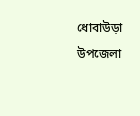ধোবাউড়া উপজেলা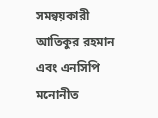সমন্বয়কারী আতিকুর রহমান এবং এনসিপি মনোনীত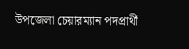উপজেলা চেয়ারম্যান পদপ্রার্থী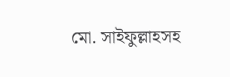মো. সাইফুল্লাহসহ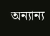অন্যান্য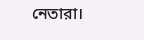নেতারা।